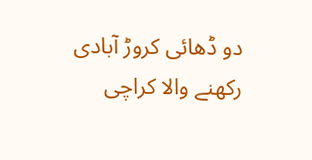دو ڈھائی کروڑ آبادی رکھنے والا کراچی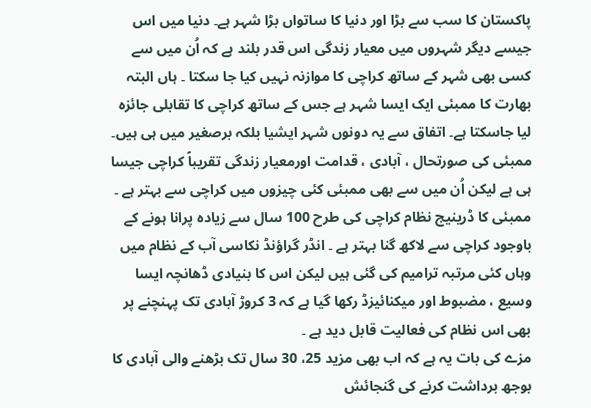پاکستان کا سب سے بڑا اور دنیا کا ساتواں بڑا شہر ہے۔ دنیا میں اس جیسے دیگر شہروں میں معیار زندگی اس قدر بلند ہے کہ اُن میں سے کسی بھی شہر کے ساتھ کراچی کا موازنہ نہیں کیا جا سکتا ۔ ہاں البتہ بھارت کا ممبئی ایک ایسا شہر ہے جس کے ساتھ کراچی کا تقابلی جائزہ لیا جاسکتا ہے۔ اتفاق سے یہ دونوں شہر ایشیا بلکہ برصغیر میں ہی ہیں۔ ممبئی کی صورتحال ، آبادی ، قدامت اورمعیار زندگی تقریباً کراچی جیسا ہی ہے لیکن اُن میں سے بھی ممبئی کئی چیزوں میں کراچی سے بہتر ہے ۔ ممبئی کا ڈرینیج نظام کراچی کی طرح 100 سال سے زیادہ پرانا ہونے کے باوجود کراچی سے لاکھ گنا بہتر ہے ۔ انڈر گراؤنڈ نکاسی آب کے نظام میں وہاں کئی مرتبہ ترامیم کی گئی ہیں لیکن اس کا بنیادی ڈھانچہ ایسا وسیع ، مضبوط اور میکنائیزڈ رکھا گیا ہے کہ 3 کروڑ آبادی تک پہنچنے پر بھی اس نظام کی فعالیت قابل دید ہے ۔
مزے کی بات یہ ہے کہ اب بھی مزید 25، 30 سال تک بڑھنے والی آبادی کا بوجھ برداشت کرنے کی گنجائش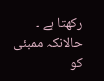رکھتا ہے ۔ حالانکہ ممبئی کو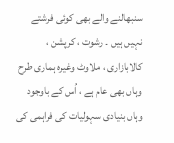سنبھالنے والے بھی کوئی فرشتے نہیں ہیں ۔ رشوت ، کرپشن ، کالابازاری ، ملاوٹ وغیرہ ہماری طرح وہاں بھی عام ہے ، اُس کے باوجود وہاں بنیادی سہولیات کی فراہمی کی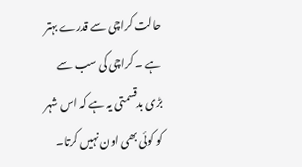حالت کراچی سے قدرے بہتر ہے ۔ کراچی کی سب سے بڑی بدقسمتی یہ ہے کہ اس شہر کو کوئی بھی اون نہیں کرتا۔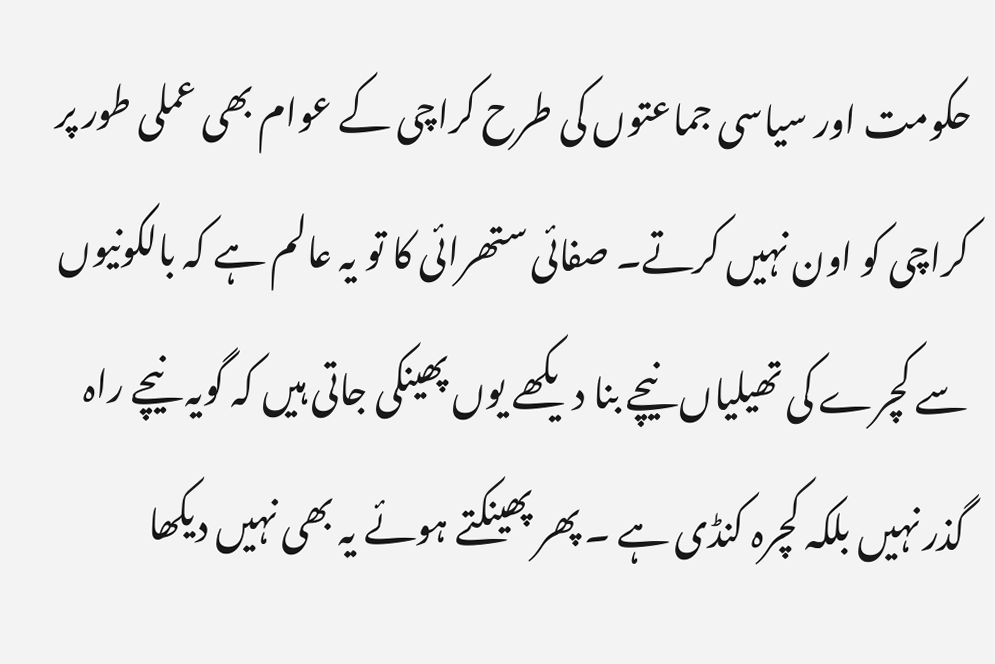حکومت اور سیاسی جماعتوں کی طرح کراچی کے عوام بھی عملی طور پر کراچی کو اون نہیں کرتے۔ صفائی ستھرائی کا تو یہ عالم ہے کہ بالکونیوں سے کچرے کی تھیلیاں نیچے بنا دیکھے یوں پھینکی جاتی ہیں کہ گویہ نیچے راہ گذر نہیں بلکہ کچرہ کنڈی ہے ۔ پھر پھینکتے ہوئے یہ بھی نہیں دیکھا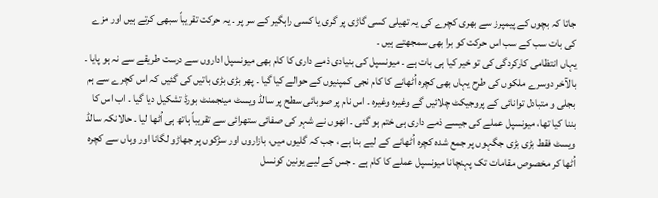جاتا کہ بچوں کے پیمپرز سے بھری کچرے کی یہ تھیلی کسی گاڑی پر گری یا کسی راہگیر کے سر پر ۔ یہ حرکت تقریباً سبھی کرتے ہیں اور مزے کی بات سب کے سب اس حرکت کو برا بھی سمجھتے ہیں ۔
یہاں انتظامی کارکردگی کی تو خیر کیا ہی بات ہے ۔ میونسپل کی بنیادی ذمے داری کا کام بھی میونسپل اداروں سے درست طریقے سے نہ ہو پایا ۔ بالآخر دوسرے ملکوں کی طرح یہاں بھی کچرہ اُٹھانے کا کام نجی کمپنیوں کے حوالے کیا گیا ۔ پھر بڑی بڑی باتیں کی گئیں کہ اس کچرے سے ہم بجلی و متبادل توانائی کے پروجیکٹ چلائیں گے وغیرہ وغیرہ ۔ اس نام پر صوبائی سطح پر سالڈ ویسٹ مینجمنٹ بورڈ تشکیل دیا گیا ۔ اب اس کا بننا کیا تھا، میونسپل عملے کی جیسے ذمے داری ہی ختم ہو گئی ۔ انھوں نے شہر کی صفائی ستھرائی سے تقریباً ہاتھ ہی اُٹھا لیا ۔ حالانکہ سالڈ ویسٹ فقط بڑی بڑی جگہوں پر جمع شدہ کچرہ اُٹھانے کے لیے بنا ہے ، جب کہ گلیوں میں، بازاروں اور سڑکوں پر جھاڑو لگانا اور وہاں سے کچرہ اُٹھا کر مخصوص مقامات تک پہنچانا میونسپل عملے کا کام ہے ۔ جس کے لیے یونین کونسل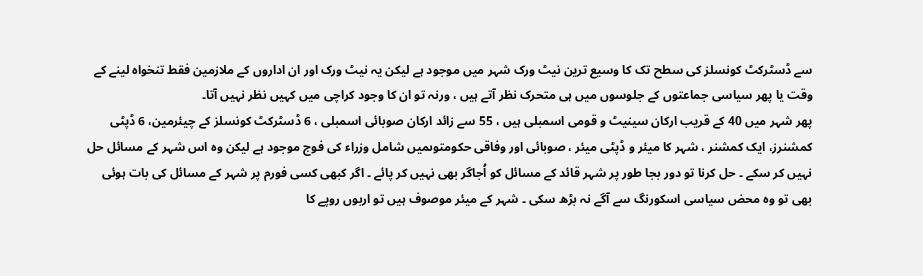سے ڈسٹرکٹ کونسلز کی سطح تک کا وسیع ترین نیٹ ورک شہر میں موجود ہے لیکن یہ نیٹ ورک اور ان اداروں کے ملازمین فقط تنخواہ لینے کے وقت یا پھر سیاسی جماعتوں کے جلوسوں میں ہی متحرک نظر آتے ہیں ، ورنہ تو ان کا وجود کراچی میں کہیں نظر نہیں آتا۔
پھر شہر میں 40 کے قریب ارکان سینیٹ و قومی اسمبلی ہیں ، 55 سے زائد ارکان صوبائی اسمبلی ، 6 ڈسٹرکٹ کونسلز کے چیئرمین، 6 ڈپٹی کمشنرز، ایک کمشنر ، شہر کا میئر و ڈپٹی میئر ، صوبائی اور وفاقی حکومتوںمیں شامل وزراء کی فوج موجود ہے لیکن وہ اس شہر کے مسائل حل نہیں کر سکے ۔ حل کرنا تو دور بجا طور پر شہر قائد کے مسائل کو اُجاگر بھی نہیں کر پائے ۔ اگر کبھی کسی فورم پر شہر کے مسائل کی بات ہوئی بھی تو وہ محض سیاسی اسکورنگ سے آگے نہ بڑھ سکی ۔ شہر کے میئر موصوف ہیں تو اربوں روپے کا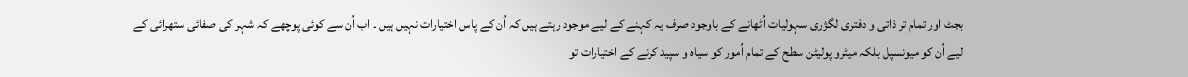بجٹ اور تمام تر ذاتی و دفتری لگژری سہولیات اُٹھانے کے باوجود صرف یہ کہنے کے لیے موجود رہتے ہیں کہ اُن کے پاس اختیارات نہیں ہیں ۔ اب اُن سے کوئی پوچھے کہ شہر کی صفائی ستھرائی کے لیے اُن کو میونسپل بلکہ میٹرو پولیٹن سطح کے تمام اُمور کو سیاہ و سپید کرنے کے اختیارات تو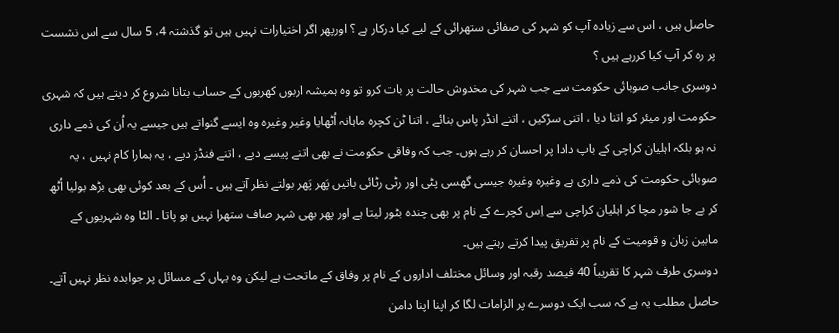حاصل ہیں ، اس سے زیادہ آپ کو شہر کی صفائی ستھرائی کے لیے کیا درکار ہے ؟ اورپھر اگر اختیارات نہیں ہیں تو گذشتہ 4، 5 سال سے اس نشست پر رہ کر آپ کیا کررہے ہیں ؟
دوسری جانب صوبائی حکومت سے جب شہر کی مخدوش حالت پر بات کرو تو وہ ہمیشہ اربوں کھربوں کے حساب بتانا شروع کر دیتے ہیں کہ شہری حکومت اور میئر کو اتنا دیا ، اتنی سڑکیں ، اتنے انڈر پاس بنائے ، اتنا ٹن کچرہ ماہانہ اُٹھایا وغیر وغیرہ وہ ایسے گنواتے ہیں جیسے یہ اُن کی ذمے داری نہ ہو بلکہ اہلیان کراچی کے باپ دادا پر احسان کر رہے ہوں۔ جب کہ وفاقی حکومت نے بھی اتنے پیسے دیے ، اتنے فنڈز دیے ، یہ ہمارا کام نہیں ، یہ صوبائی حکومت کی ذمے داری ہے وغیرہ وغیرہ جیسی گھسی پٹی اور رٹی رٹائی باتیں پَھر پَھر بولتے نظر آتے ہیں ۔ اُس کے بعد کوئی بھی بڑھ بولیا اُٹھ کر بے جا شور مچا کر اہلیان کراچی سے اِس کچرے کے نام پر بھی چندہ بٹور لیتا ہے اور پھر بھی شہر صاف ستھرا نہیں ہو پاتا ۔ الٹا وہ شہریوں کے مابین زبان و قومیت کے نام پر تفریق پیدا کرتے رہتے ہیں۔
دوسری طرف شہر کا تقریباً 40 فیصد رقبہ اور وسائل مختلف اداروں کے نام پر وفاق کے ماتحت ہے لیکن وہ یہاں کے مسائل پر جوابدہ نظر نہیں آتے۔ حاصل مطلب یہ ہے کہ سب ایک دوسرے پر الزامات لگا کر اپنا اپنا دامن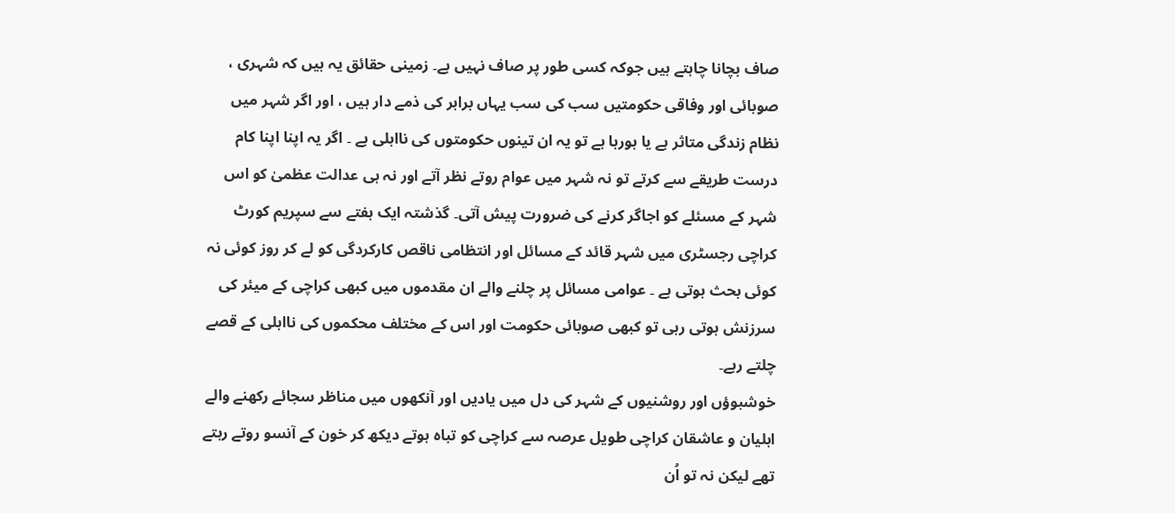صاف بچانا چاہتے ہیں جوکہ کسی طور پر صاف نہیں ہے۔ زمینی حقائق یہ ہیں کہ شہری ، صوبائی اور وفاقی حکومتیں سب کی سب یہاں برابر کی ذمے دار ہیں ، اور اگر شہر میں نظام زندگی متاثر ہے یا ہورہا ہے تو یہ ان تینوں حکومتوں کی نااہلی ہے ۔ اگر یہ اپنا اپنا کام درست طریقے سے کرتے تو نہ شہر میں عوام روتے نظر آتے اور نہ ہی عدالت عظمیٰ کو اس شہر کے مسئلے کو اجاگر کرنے کی ضرورت پیش آتی۔ گذشتہ ایک ہفتے سے سپریم کورٹ کراچی رجسٹری میں شہر قائد کے مسائل اور انتظامی ناقص کارکردگی کو لے کر روز کوئی نہ کوئی بحث ہوتی ہے ۔ عوامی مسائل پر چلنے والے ان مقدموں میں کبھی کراچی کے میئر کی سرزنش ہوتی رہی تو کبھی صوبائی حکومت اور اس کے مختلف محکموں کی نااہلی کے قصے چلتے رہے۔
خوشبوؤں اور روشنیوں کے شہر کی دل میں یادیں اور آنکھوں میں مناظر سجائے رکھنے والے اہلیان و عاشقان کراچی طویل عرصہ سے کراچی کو تباہ ہوتے دیکھ کر خون کے آنسو روتے رہتے تھے لیکن نہ تو اُن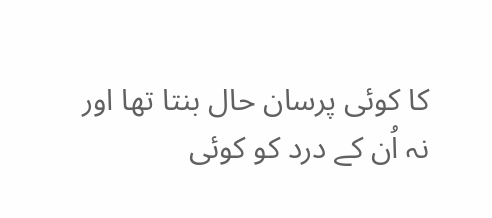کا کوئی پرسان حال بنتا تھا اور نہ اُن کے درد کو کوئی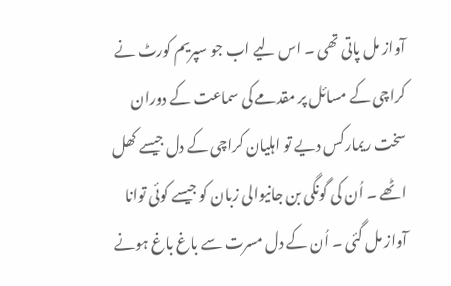آواز مل پاتی تھی ۔ اس لیے اب جو سپریم کورٹ نے کراچی کے مسائل پر مقدمے کی سماعت کے دوران سخت ریمارکس دیے تو اہلیان کراچی کے دل جیسے کھل اٹھے ۔ اُن کی گونگی بن جانیوالی زبان کو جیسے کوئی توانا آواز مل گئی ۔ اُن کے دل مسرت سے باغ باغ ہونے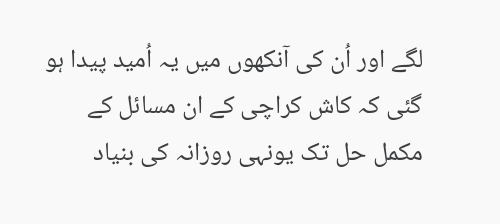لگے اور اُن کی آنکھوں میں یہ اُمید پیدا ہو گئی کہ کاش کراچی کے ان مسائل کے مکمل حل تک یونہی روزانہ کی بنیاد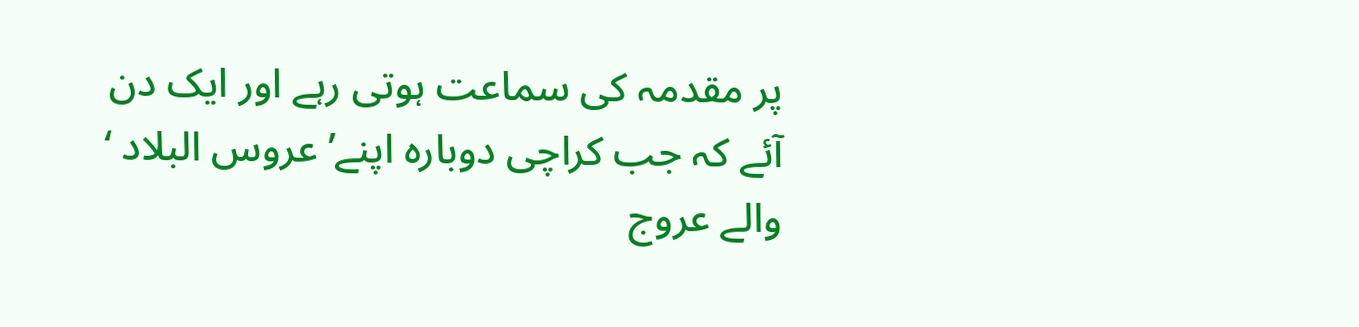پر مقدمہ کی سماعت ہوتی رہے اور ایک دن آئے کہ جب کراچی دوبارہ اپنے’ عروس البلاد ‘ والے عروج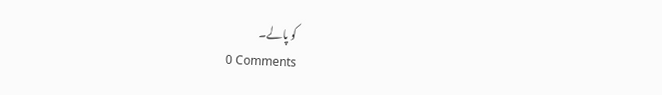کو پالے۔
0 Comments